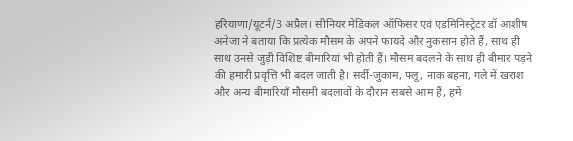हरियाणा/यूटर्न/3 अप्रैल। सीनियर मेडिकल ऑफिसर एवं एडमिनिस्ट्रेटर डॉ आशीष अनेजा ने बताया कि प्रत्येक मौसम के अपने फायदे और नुकसान होते हैं, साथ ही साथ उनसे जुड़ी विशिष्ट बीमारियां भी होती हैं। मौसम बदलने के साथ ही बीमार पड़ने की हमारी प्रवृत्ति भी बदल जाती है। सर्दी-जुकाम, फ्लू, नाक बहना, गले में खराश और अन्य बीमारियाँ मौसमी बदलावों के दौरान सबसे आम हैं, हमें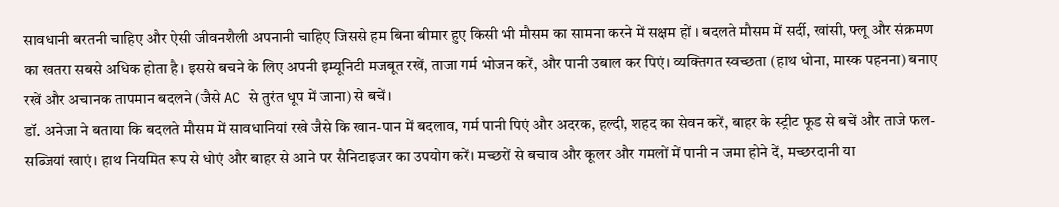सावधानी बरतनी चाहिए और ऐसी जीवनशैली अपनानी चाहिए जिससे हम बिना बीमार हुए किसी भी मौसम का सामना करने में सक्षम हों । बदलते मौसम में सर्दी, खांसी, फ्लू और संक्रमण का खतरा सबसे अधिक होता है। इससे बचने के लिए अपनी इम्यूनिटी मजबूत रखें, ताजा गर्म भोजन करें, और पानी उबाल कर पिएं। व्यक्तिगत स्वच्छता (हाथ धोना, मास्क पहनना) बनाए रखें और अचानक तापमान बदलने (जैसे AC से तुरंत धूप में जाना) से बचें।
डॉ. अनेजा ने बताया कि बदलते मौसम में सावधानियां रखे जैसे कि खान-पान में बदलाव, गर्म पानी पिएं और अदरक, हल्दी, शहद का सेवन करें, बाहर के स्ट्रीट फूड से बचें और ताजे फल-सब्जियां खाएं। हाथ नियमित रूप से धोएं और बाहर से आने पर सैनिटाइजर का उपयोग करें। मच्छरों से बचाव और कूलर और गमलों में पानी न जमा होने दें, मच्छरदानी या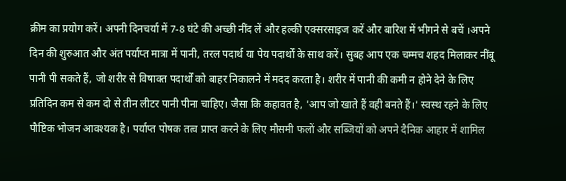क्रीम का प्रयोग करें। अपनी दिनचर्या में 7-8 घंटे की अच्छी नींद लें और हल्की एक्सरसाइज करें और बारिश में भीगने से बचें ।अपने दिन की शुरुआत और अंत पर्याप्त मात्रा में पानी, तरल पदार्थ या पेय पदार्थों के साथ करें। सुबह आप एक चम्मच शहद मिलाकर नींबू पानी पी सकते हैं, जो शरीर से विषाक्त पदार्थों को बाहर निकालने में मदद करता है। शरीर में पानी की कमी न होने देने के लिए प्रतिदिन कम से कम दो से तीन लीटर पानी पीना चाहिए। जैसा कि कहावत है, 'आप जो खाते हैं वही बनते हैं।' स्वस्थ रहने के लिए पौष्टिक भोजन आवश्यक है। पर्याप्त पोषक तत्व प्राप्त करने के लिए मौसमी फलों और सब्जियों को अपने दैनिक आहार में शामिल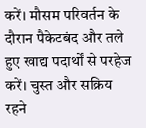करें। मौसम परिवर्तन के दौरान पैकेटबंद और तले हुए खाद्य पदार्थों से परहेज करें। चुस्त और सक्रिय रहने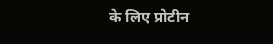के लिए प्रोटीन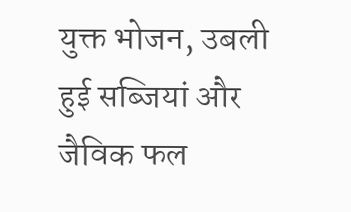युक्त भोजन, उबली हुई सब्जियां और जैविक फल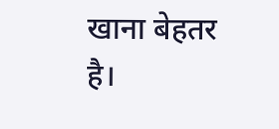खाना बेहतर है।